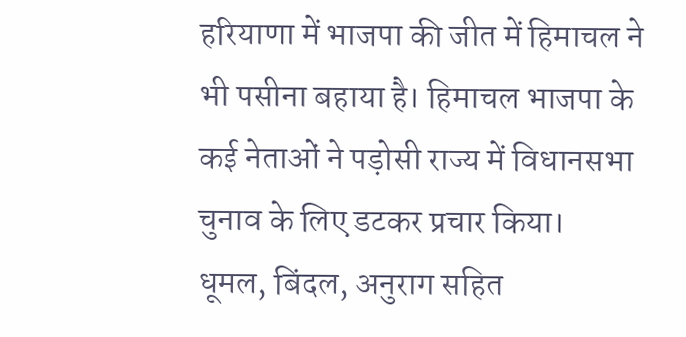हरियाणा में भाजपा की जीत में हिमाचल ने भी पसीना बहाया है। हिमाचल भाजपा के कई नेताओं ने पड़ोसी राज्य में विधानसभा चुनाव के लिए डटकर प्रचार किया।
धूमल, बिंदल, अनुराग सहित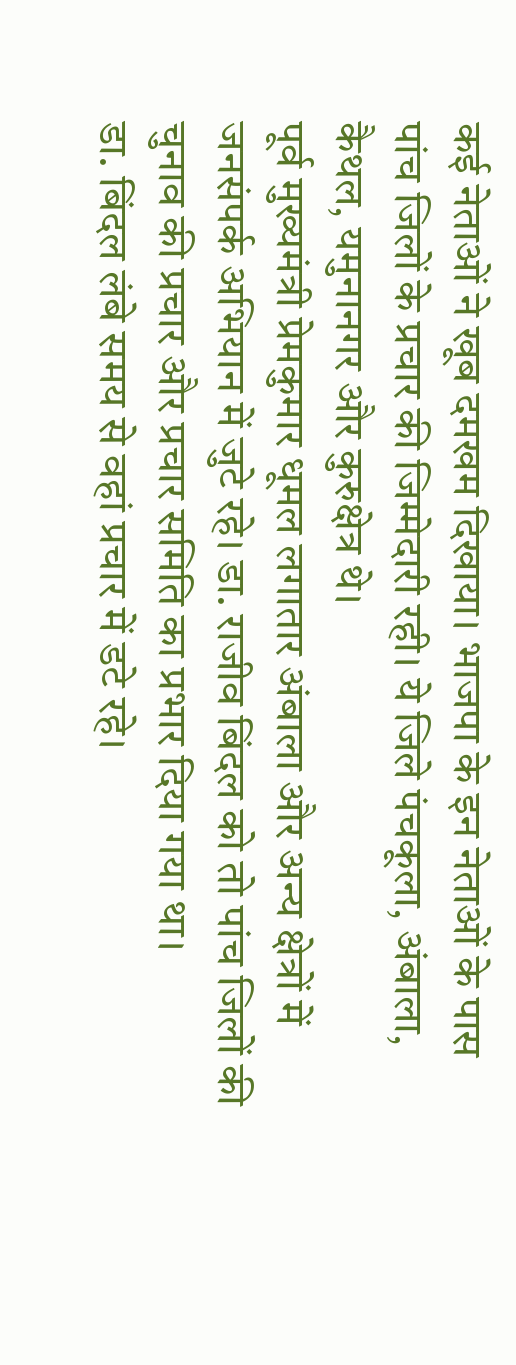कई नेताओं ने खूब दमखम दिखाया। भाजपा के इन नेताओं के पास पांच जिलों के प्रचार की जिम्मेदारी रही। ये जिले पंचकूला, अंबाला, कैथल, यमुनानगर और कुरुक्षेत्र थे।
पूर्व मुख्यमंत्री प्रेमकुमार धूमल लगातार अंबाला और अन्य क्षेत्रों में जनसंपर्क अभियान में जुटे रहे। डा. राजीव बिंदल को तो पांच जिलों की चुनाव की प्रचार और प्रचार समिति का प्रभार दिया गया था।
डा. बिंदल लंबे समय से वहां प्रचार में डटे रहे।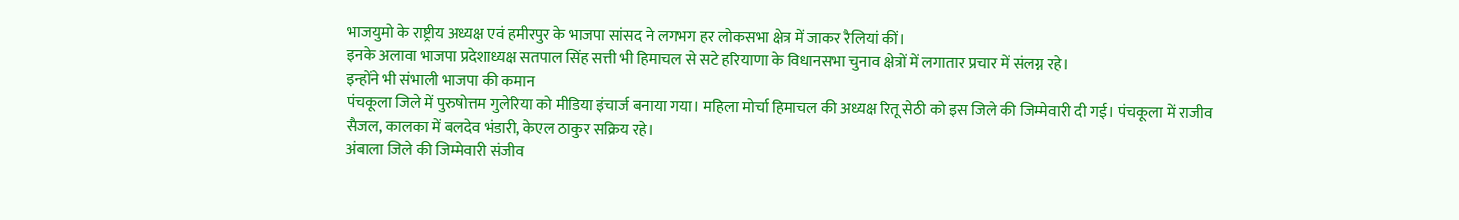भाजयुमो के राष्ट्रीय अध्यक्ष एवं हमीरपुर के भाजपा सांसद ने लगभग हर लोकसभा क्षेत्र में जाकर रैलियां कीं।
इनके अलावा भाजपा प्रदेशाध्यक्ष सतपाल सिंह सत्ती भी हिमाचल से सटे हरियाणा के विधानसभा चुनाव क्षेत्रों में लगातार प्रचार में संलग्न रहे।
इन्होंने भी संभाली भाजपा की कमान
पंचकूला जिले में पुरुषोत्तम गुलेरिया को मीडिया इंचार्ज बनाया गया। महिला मोर्चा हिमाचल की अध्यक्ष रितू सेठी को इस जिले की जिम्मेवारी दी गई। पंचकूला में राजीव सैजल, कालका में बलदेव भंडारी, केएल ठाकुर सक्रिय रहे।
अंबाला जिले की जिम्मेवारी संजीव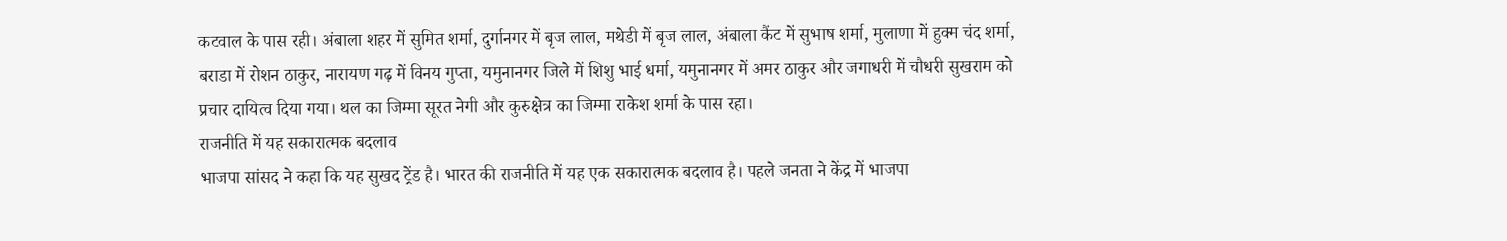कटवाल के पास रही। अंबाला शहर में सुमित शर्मा, दुर्गानगर में बृज लाल, मथेडी में बृज लाल, अंबाला कैंट में सुभाष शर्मा, मुलाणा में हुक्म चंद शर्मा, बराडा में रोशन ठाकुर, नारायण गढ़ में विनय गुप्ता, यमुनानगर जिले में शिशु भाई धर्मा, यमुनानगर में अमर ठाकुर और जगाधरी में चौधरी सुखराम को प्रचार दायित्व दिया गया। थल का जिम्मा सूरत नेगी और कुरुक्षेत्र का जिम्मा राकेश शर्मा के पास रहा।
राजनीति में यह सकारात्मक बदलाव
भाजपा सांसद ने कहा कि यह सुखद ट्रेंड है। भारत की राजनीति में यह एक सकारात्मक बदलाव है। पहले जनता ने केंद्र में भाजपा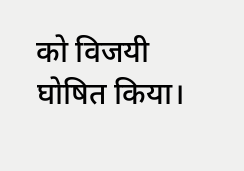को विजयी घोषित किया।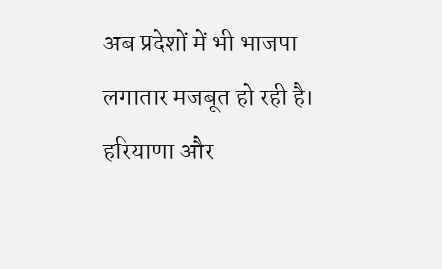अब प्रदेशों में भी भाजपा लगातार मजबूत हो रही है। हरियाणा और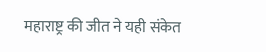महाराष्ट्र की जीत ने यही संकेत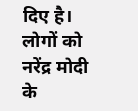दिए है। लोगों को नरेंद्र मोदी के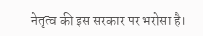नेतृत्व की इस सरकार पर भरोसा है।